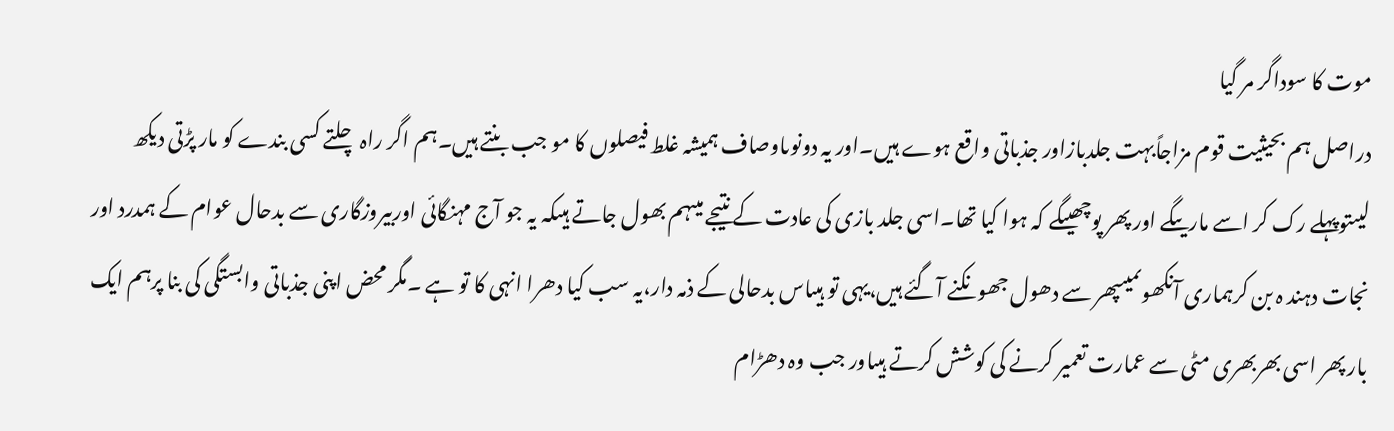موت کا سوداگر مر گیا
دراصل ہم بحیثیت قوم مزاجاًبہت جلدبازاور جذباتی واقع ہوے ہیں۔اور یہ دونوںاوصاف ہمیشہ غلط فیصلوں کا مو جب بنتے ہیں۔ہم اگر راہ چلتے کسی بندے کو مار پڑتی دیکھ لیںتوپہلے رک کر اسے ماریںگے اور پھر پوچھیںگے کہ ہوا کیا تھا۔اسی جلد بازی کی عادت کے نتیجے میںہم بھول جاتے ہیںکہ یہ جو آج مہنگائی اوربیروزگاری سے بدحال عوام کے ہمدرد اور نجات دہند ہ بن کرہماری آنکھوںمیںپھر سے دھول جھونکنے آگئے ہیں،یہی تو ہیںاس بدحالی کے ذمہ دار،یہ سب کیا دھرا انہی کا تو ہے ۔مگر محض اپنی جذباتی وابستگی کی بنا پرہم ایک بار پھر اسی بھربھری مٹی سے عمارت تعمیر کرنے کی کوشش کرتے ہیںاور جب وہ دھڑام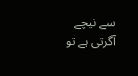سے نیچے آگرتی ہے تو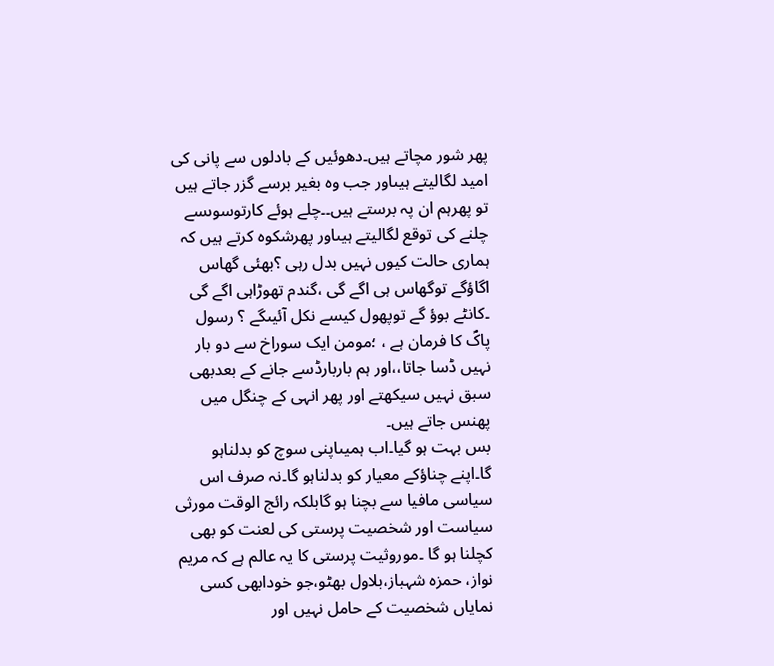پھر شور مچاتے ہیں۔دھوئیں کے بادلوں سے پانی کی امید لگالیتے ہیںاور جب وہ بغیر برسے گزر جاتے ہیں تو پھرہم ان پہ برستے ہیں۔۔چلے ہوئے کارتوسوںسے چلنے کی توقع لگالیتے ہیںاور پھرشکوہ کرتے ہیں کہ ہماری حالت کیوں نہیں بدل رہی ؟بھئی گھاس اگاؤگے توگھاس ہی اگے گی ،گندم تھوڑاہی اگے گی ۔کانٹے بوؤ گے توپھول کیسے نکل آئیںگے ؟ رسول پاکؐ کا فرمان ہے ، ؛مومن ایک سوراخ سے دو بار نہیں ڈسا جاتا،،اور ہم باربارڈسے جانے کے بعدبھی سبق نہیں سیکھتے اور پھر انہی کے چنگل میں پھنس جاتے ہیں۔
بس بہت ہو گیا۔اب ہمیںاپنی سوچ کو بدلناہو گا۔اپنے چناؤکے معیار کو بدلناہو گا۔نہ صرف اس سیاسی مافیا سے بچنا ہو گابلکہ رائج الوقت مورثی سیاست اور شخصیت پرستی کی لعنت کو بھی کچلنا ہو گا ۔موروثیت پرستی کا یہ عالم ہے کہ مریم نواز، حمزہ شہباز،بلاول بھٹو،جو خودابھی کسی نمایاں شخصیت کے حامل نہیں اور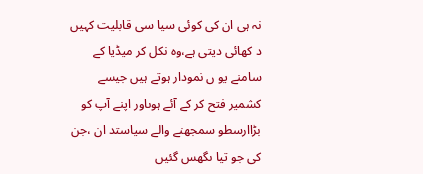نہ ہی ان کی کوئی سیا سی قابلیت کہیں د کھائی دیتی ہے،وہ نکل کر میڈیا کے سامنے یو ں نمودار ہوتے ہیں جیسے کشمیر فتح کر کے آئے ہوںاور اپنے آپ کو بڑاارسطو سمجھنے والے سیاستد ان ،جن کی جو تیا ںگھس گئیں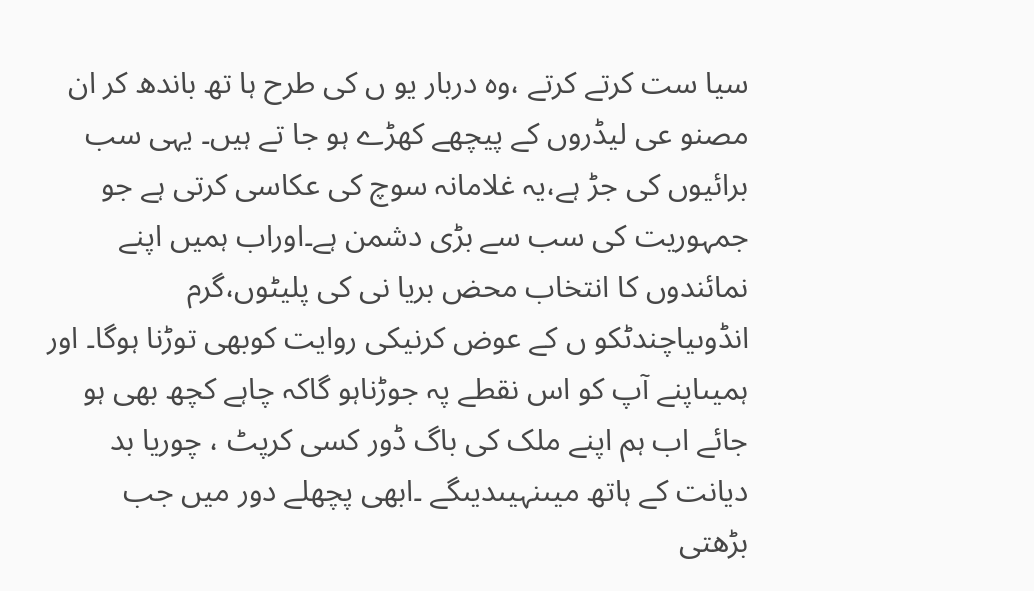سیا ست کرتے کرتے ،وہ دربار یو ں کی طرح ہا تھ باندھ کر ان مصنو عی لیڈروں کے پیچھے کھڑے ہو جا تے ہیں۔ یہی سب برائیوں کی جڑ ہے،یہ غلامانہ سوچ کی عکاسی کرتی ہے جو جمہوریت کی سب سے بڑی دشمن ہے۔اوراب ہمیں اپنے نمائندوں کا انتخاب محض بریا نی کی پلیٹوں،گرم انڈوںیاچندٹکو ں کے عوض کرنیکی روایت کوبھی توڑنا ہوگا۔ اور ہمیںاپنے آپ کو اس نقطے پہ جوڑناہو گاکہ چاہے کچھ بھی ہو جائے اب ہم اپنے ملک کی باگ ڈور کسی کرپٹ ، چوریا بد دیانت کے ہاتھ میںنہیںدیںگے ۔ابھی پچھلے دور میں جب بڑھتی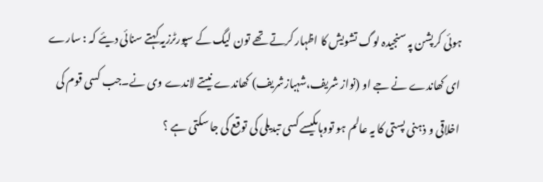ہوئی کرپشن پہ سنجیدہ لوگ تشویش کا اظہار کرتے تھے تون لیگ کے سپورٹرزیہ کہتے سنائی دیئے کہ : سارے ای کھاندے نے جے او (نواز شریف،شہبازشریف) کھاندے نیںتے لاندے وی نے۔جب کسی قوم کی اخلاقی و ذہنی پستی کا یہ عالم ہو تووہاںکیسے کسی تبدیلی کی توقع کی جا سکتی ہے ؟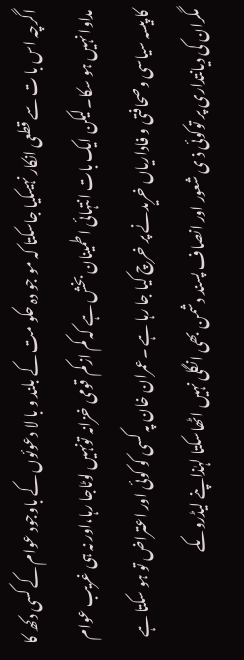اگرچہ اس با ت سے قطعی انکار نہیںکیا جاسکتا کہ مو جو دہ حکو مت کے بلند و با لا دعوئوں کے باوجود عوام کے کسی دکھ کا مداوا نہیں ہو سکا۔لیکن ایک بات انتہائی اطمینان بخش ہے کہ کم ازکم قومی خزانہ تونہیں لوٹاجا رہا،اور نہ ہی غریب عوام کا پیسہ سیاسی وصحافتی و فاداریاں خریدنے پر خرچ کیا جا رہا ہے ۔عمران خان پہ کسی کو کوئی اور اعتراض تو ہو سکتا ہے مگران کی دیانتداری پر توکوئی ذ ی شعور اور انصاف پسند دشمن بھی انگلی نہیں اٹھاسکتا لہٰذاپنے لیڈروںکے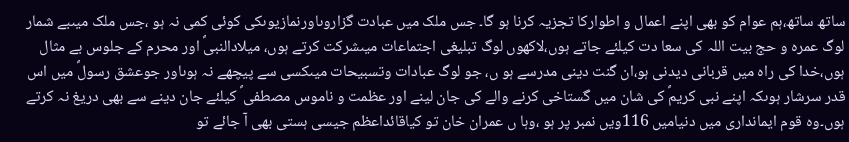ساتھ ساتھ،ہم عوام کو بھی اپنے اعمال و اطوارکا تجزیہ کرنا ہو گا۔ جس ملک میں عبادت گزاروںاورنمازیوںکی کوئی کمی نہ ہو ،جس ملک میںبے شمار لوگ عمرہ و حج بیت اللہ کی سعا دت کیلئے جاتے ہوں،لاکھوں لوگ تبلیغی اجتماعات میںشرکت کرتے ہوں، میلادالنبیؐ اور محرم کے جلوس بے مثال ہوں،خدا کی راہ میں قربانی دیدنی ہو،ان گنت دینی مدرسے ہو ں، جو لوگ عبادات وتسبیحات میںکسی سے پیچھے نہ ہوںاور جوعشق رسولؐ میں اس قدر سرشار ہوںکہ اپنے نبی کریمؐ کی شان میں گستاخی کرنے والے کی جان لینے اور عظمت و ناموس مصطفی ؐ کیلئے جان دینے سے بھی دریغ نہ کرتے ہوں۔وہ قوم ایمانداری میں دنیامیں 116ویں نمبر پر ہو ،وہا ں عمران خان تو کیاقائداعظم جیسی ہستی بھی آ جائے تو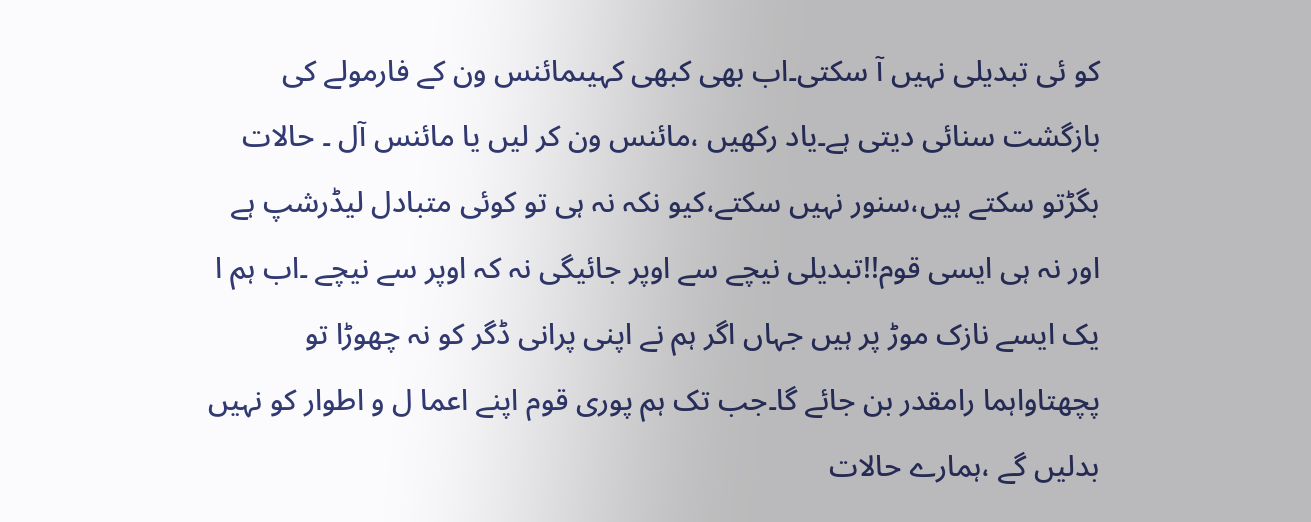کو ئی تبدیلی نہیں آ سکتی۔اب بھی کبھی کہیںمائنس ون کے فارمولے کی بازگشت سنائی دیتی ہے۔یاد رکھیں ،مائنس ون کر لیں یا مائنس آل ۔ حالات بگڑتو سکتے ہیں،سنور نہیں سکتے،کیو نکہ نہ ہی تو کوئی متبادل لیڈرشپ ہے اور نہ ہی ایسی قوم!!تبدیلی نیچے سے اوپر جائیگی نہ کہ اوپر سے نیچے ۔اب ہم ا یک ایسے نازک موڑ پر ہیں جہاں اگر ہم نے اپنی پرانی ڈگر کو نہ چھوڑا تو پچھتاواہما رامقدر بن جائے گا۔جب تک ہم پوری قوم اپنے اعما ل و اطوار کو نہیں بدلیں گے ،ہمارے حالات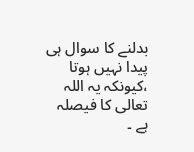بدلنے کا سوال ہی پیدا نہیں ہوتا ،کیونکہ یہ اللہ تعالی کا فیصلہ ہے ۔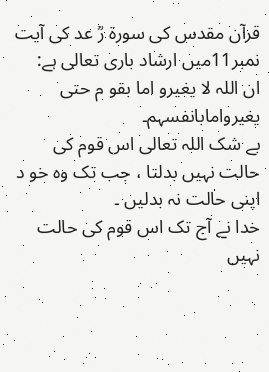قرآن مقدس کی سورۃ رؒ عد کی آیت نمبر11میں ارشاد باری تعالی ہے:
ان اللہ لا یغیرو اما بقو م حتی یغیروامابانفسہم۔
بے شک اللہ تعالی اس قوم کی حالت نہیں بدلتا ، جب تک وہ خو د اپنی حالت نہ بدلیں ۔
خدا نے آج تک اس قوم کی حالت نہیں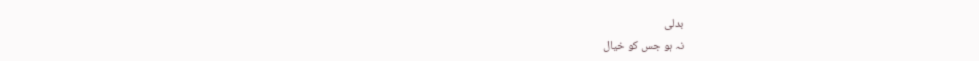بدلی
نہ ہو جس کو خیال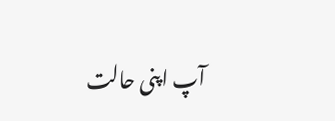آپ اپنی حالت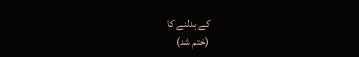کے بدلنے کا
(ختم شد)